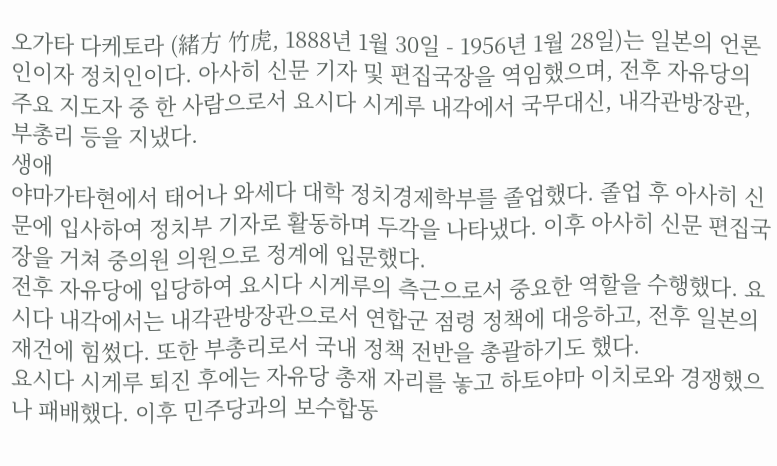오가타 다케토라 (緒方 竹虎, 1888년 1월 30일 - 1956년 1월 28일)는 일본의 언론인이자 정치인이다. 아사히 신문 기자 및 편집국장을 역임했으며, 전후 자유당의 주요 지도자 중 한 사람으로서 요시다 시게루 내각에서 국무대신, 내각관방장관, 부총리 등을 지냈다.
생애
야마가타현에서 태어나 와세다 대학 정치경제학부를 졸업했다. 졸업 후 아사히 신문에 입사하여 정치부 기자로 활동하며 두각을 나타냈다. 이후 아사히 신문 편집국장을 거쳐 중의원 의원으로 정계에 입문했다.
전후 자유당에 입당하여 요시다 시게루의 측근으로서 중요한 역할을 수행했다. 요시다 내각에서는 내각관방장관으로서 연합군 점령 정책에 대응하고, 전후 일본의 재건에 힘썼다. 또한 부총리로서 국내 정책 전반을 총괄하기도 했다.
요시다 시게루 퇴진 후에는 자유당 총재 자리를 놓고 하토야마 이치로와 경쟁했으나 패배했다. 이후 민주당과의 보수합동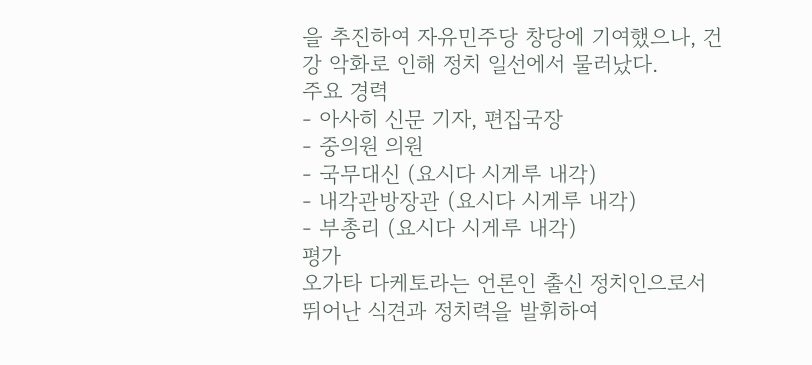을 추진하여 자유민주당 창당에 기여했으나, 건강 악화로 인해 정치 일선에서 물러났다.
주요 경력
- 아사히 신문 기자, 편집국장
- 중의원 의원
- 국무대신 (요시다 시게루 내각)
- 내각관방장관 (요시다 시게루 내각)
- 부총리 (요시다 시게루 내각)
평가
오가타 다케토라는 언론인 출신 정치인으로서 뛰어난 식견과 정치력을 발휘하여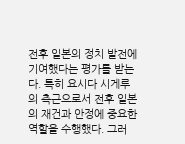전후 일본의 정치 발전에 기여했다는 평가를 받는다. 특히 요시다 시게루의 측근으로서 전후 일본의 재건과 안정에 중요한 역할을 수행했다. 그러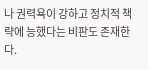나 권력욕이 강하고 정치적 책략에 능했다는 비판도 존재한다.